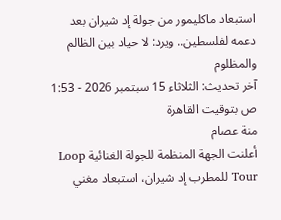استبعاد ماكليمور من جولة إد شيران بعد دعمه لفلسطين.. ويرد: لا حياد بين الظالم والمظلوم
آخر تحديث: الثلاثاء 15 سبتمبر 2026 - 1:53 ص بتوقيت القاهرة
منة عصام
أعلنت الجهة المنظمة للجولة الغنائية Loop Tour للمطرب إد شيران، استبعاد مغني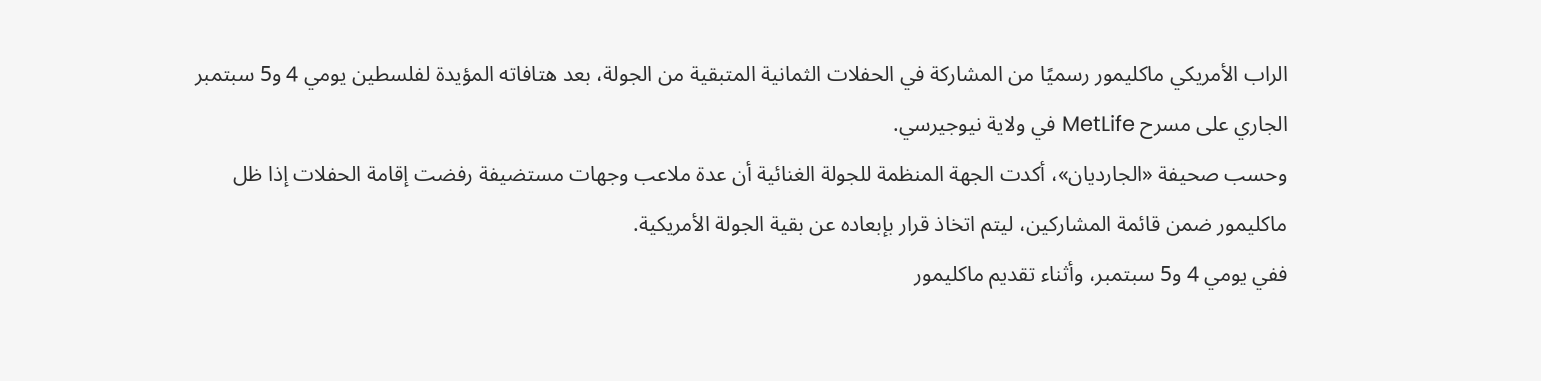الراب الأمريكي ماكليمور رسميًا من المشاركة في الحفلات الثمانية المتبقية من الجولة، بعد هتافاته المؤيدة لفلسطين يومي 4 و5 سبتمبر الجاري على مسرح MetLife في ولاية نيوجيرسي.
وحسب صحيفة «الجارديان»، أكدت الجهة المنظمة للجولة الغنائية أن عدة ملاعب وجهات مستضيفة رفضت إقامة الحفلات إذا ظل ماكليمور ضمن قائمة المشاركين، ليتم اتخاذ قرار بإبعاده عن بقية الجولة الأمريكية.
ففي يومي 4 و5 سبتمبر، وأثناء تقديم ماكليمور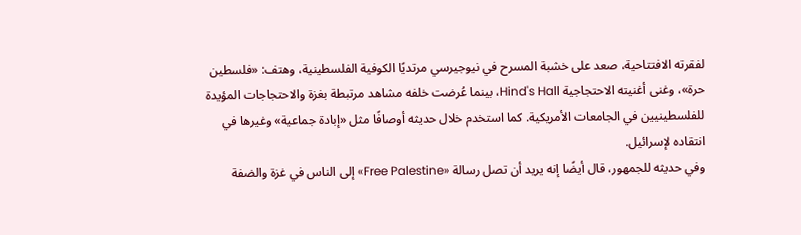لفقرته الافتتاحية، صعد على خشبة المسرح في نيوجيرسي مرتديًا الكوفية الفلسطينية، وهتف: «فلسطين حرة»، وغنى أغنيته الاحتجاجية Hind's Hall، بينما عُرضت خلفه مشاهد مرتبطة بغزة والاحتجاجات المؤيدة للفلسطينيين في الجامعات الأمريكية. كما استخدم خلال حديثه أوصافًا مثل «إبادة جماعية» وغيرها في انتقاده لإسرائيل.
وفي حديثه للجمهور، قال أيضًا إنه يريد أن تصل رسالة «Free Palestine» إلى الناس في غزة والضفة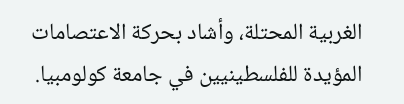الغربية المحتلة، وأشاد بحركة الاعتصامات المؤيدة للفلسطينيين في جامعة كولومبيا.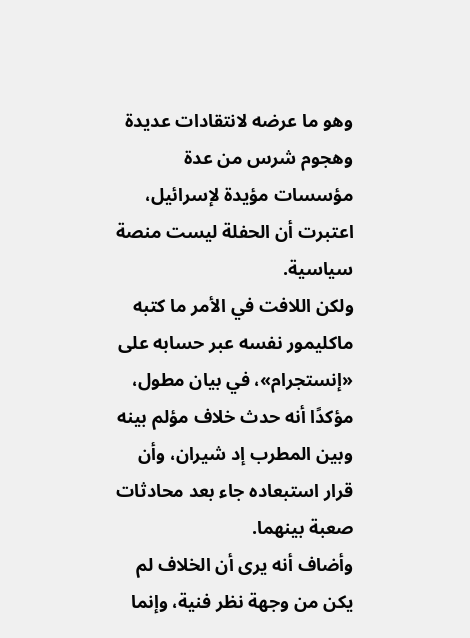وهو ما عرضه لانتقادات عديدة وهجوم شرس من عدة مؤسسات مؤيدة لإسرائيل، اعتبرت أن الحفلة ليست منصة سياسية.
ولكن اللافت في الأمر ما كتبه ماكليمور نفسه عبر حسابه على «إنستجرام»، في بيان مطول، مؤكدًا أنه حدث خلاف مؤلم بينه وبين المطرب إد شيران، وأن قرار استبعاده جاء بعد محادثات صعبة بينهما.
وأضاف أنه يرى أن الخلاف لم يكن من وجهة نظر فنية، وإنما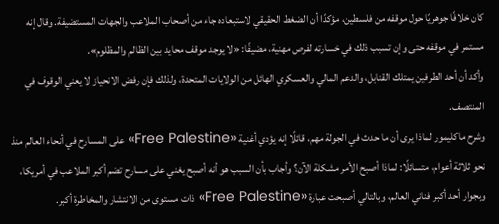كان خلافًا جوهريًا حول موقفه من فلسطين، مؤكدًا أن الضغط الحقيقي لاستبعاده جاء من أصحاب الملاعب والجهات المستضيفة. وقال إنه مستمر في موقفه حتى وإن تسبب ذلك في خسارته لفرص مهنية، مضيفًا: «لا يوجد موقف محايد بين الظالم والمظلوم».
وأكد أن أحد الطرفين يمتلك القنابل، والدعم المالي والعسكري الهائل من الولايات المتحدة، ولذلك فإن رفض الانحياز لا يعني الوقوف في المنتصف.
وشرح ماكليمور لماذا يرى أن ما حدث في الجولة مهم، قائلًا إنه يؤدي أغنية «Free Palestine» على المسارح في أنحاء العالم منذ نحو ثلاثة أعوام، متسائلًا: لماذا أصبح الأمر مشكلة الآن؟ وأجاب بأن السبب هو أنه أصبح يغني على مسارح تضم أكبر الملاعب في أمريكا، وبجوار أحد أكبر فناني العالم، وبالتالي أصبحت عبارة «Free Palestine» ذات مستوى من الانتشار والمخاطرة أكبر.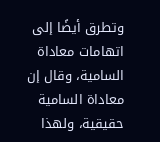وتطرق أيضًا إلى اتهامات معاداة السامية، وقال إن معاداة السامية حقيقية، ولهذا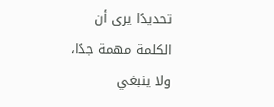تحديدًا يرى أن الكلمة مهمة جدًا، ولا ينبغي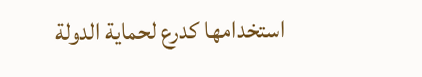استخدامها كدرع لحماية الدولة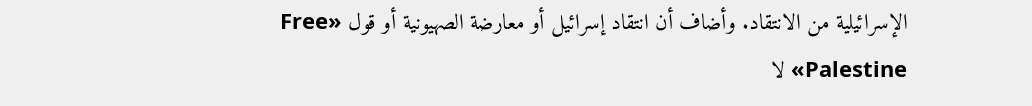الإسرائيلية من الانتقاد. وأضاف أن انتقاد إسرائيل أو معارضة الصهيونية أو قول «Free Palestine» لا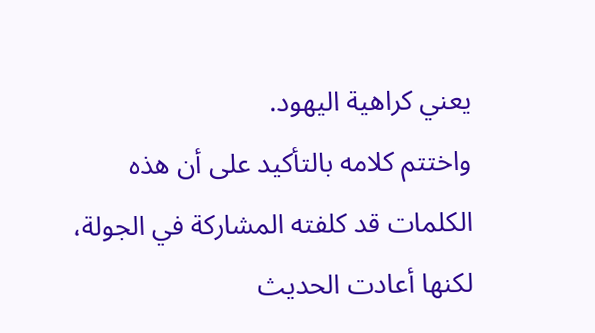يعني كراهية اليهود.
واختتم كلامه بالتأكيد على أن هذه الكلمات قد كلفته المشاركة في الجولة، لكنها أعادت الحديث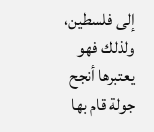إلى فلسطين، ولذلك فهو يعتبرها أنجح جولة قام بها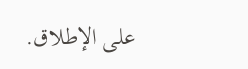على الإطلاق.